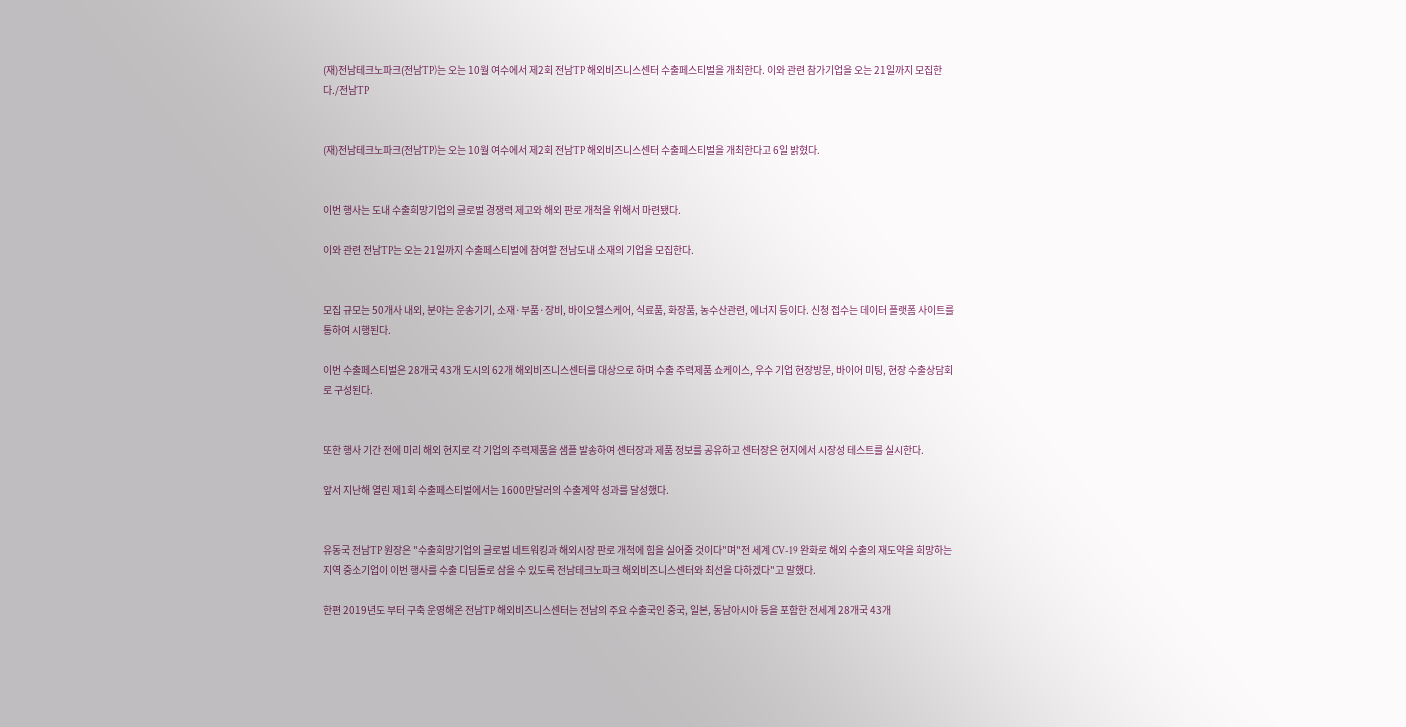(재)전남테크노파크(전남TP)는 오는 10월 여수에서 제2회 전남TP 해외비즈니스센터 수출페스티벌을 개최한다. 이와 관련 참가기업을 오는 21일까지 모집한다./전남TP


(재)전남테크노파크(전남TP)는 오는 10월 여수에서 제2회 전남TP 해외비즈니스센터 수출페스티벌을 개최한다고 6일 밝혔다.


이번 행사는 도내 수출희망기업의 글로벌 경쟁력 제고와 해외 판로 개척을 위해서 마련됐다.

이와 관련 전남TP는 오는 21일까지 수출페스티벌에 참여할 전남도내 소재의 기업을 모집한다.


모집 규모는 50개사 내외, 분야는 운송기기, 소재·부품·장비, 바이오헬스케어, 식료품, 화장품, 농수산관련, 에너지 등이다. 신청 접수는 데이터 플랫폼 사이트를 통하여 시행된다.

이번 수출페스티벌은 28개국 43개 도시의 62개 해외비즈니스센터를 대상으로 하며 수출 주력제품 쇼케이스, 우수 기업 현장방문, 바이어 미팅, 현장 수출상담회로 구성된다.


또한 행사 기간 전에 미리 해외 현지로 각 기업의 주력제품을 샘플 발송하여 센터장과 제품 정보를 공유하고 센터장은 현지에서 시장성 테스트를 실시한다.

앞서 지난해 열린 제1회 수출페스티벌에서는 1600만달러의 수출계약 성과를 달성했다.


유동국 전남TP 원장은 "수출희망기업의 글로벌 네트워킹과 해외시장 판로 개척에 힘을 실어줄 것이다"며"전 세계 CV-19 완화로 해외 수출의 재도약을 희망하는 지역 중소기업이 이번 행사를 수출 디딤돌로 삼을 수 있도록 전남테크노파크 해외비즈니스센터와 최선을 다하겠다"고 말했다.

한편 2019년도 부터 구축 운영해온 전남TP 해외비즈니스센터는 전남의 주요 수출국인 중국, 일본, 동남아시아 등을 포함한 전세계 28개국 43개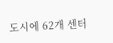도시에 62개 센터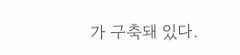가 구축돼 있다.